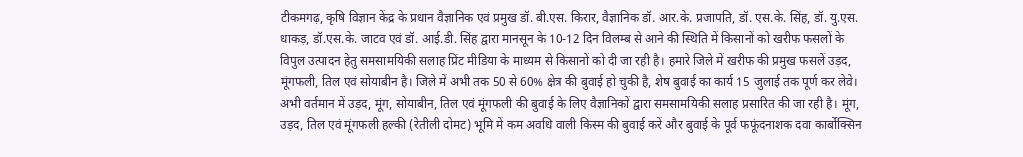टीकमगढ़, कृषि विज्ञान केंद्र के प्रधान वैज्ञानिक एवं प्रमुख डॉ. बी.एस. किरार, वैज्ञानिक डॉ. आर.के. प्रजापति, डॉ. एस.के. सिंह, डॉ. यु.एस. धाकड़, डॉ.एस.के. जाटव एवं डॉ. आई.डी. सिंह द्वारा मानसून के 10-12 दिन विलम्ब से आने की स्थिति में किसानों को खरीफ फसलों के विपुल उत्पादन हेतु समसामयिकी सलाह प्रिंट मीडिया के माध्यम से किसानों को दी जा रही है। हमारे जिले में खरीफ की प्रमुख फसलें उड़द, मूंगफली, तिल एवं सोयाबीन है। जिले में अभी तक 50 से 60% क्षेत्र की बुवाई हो चुकी है, शेष बुवाई का कार्य 15 जुलाई तक पूर्ण कर लेवे। अभी वर्तमान में उड़द, मूंग, सोयाबीन, तिल एवं मूंगफली की बुवाई के लिए वैज्ञानिकों द्वारा समसामयिकी सलाह प्रसारित की जा रही है। मूंग, उड़द, तिल एवं मूंगफली हल्की (रेतीली दोमट) भूमि में कम अवधि वाली किस्म की बुवाई करें और बुवाई के पूर्व फफूंदनाशक दवा कार्बोक्सिन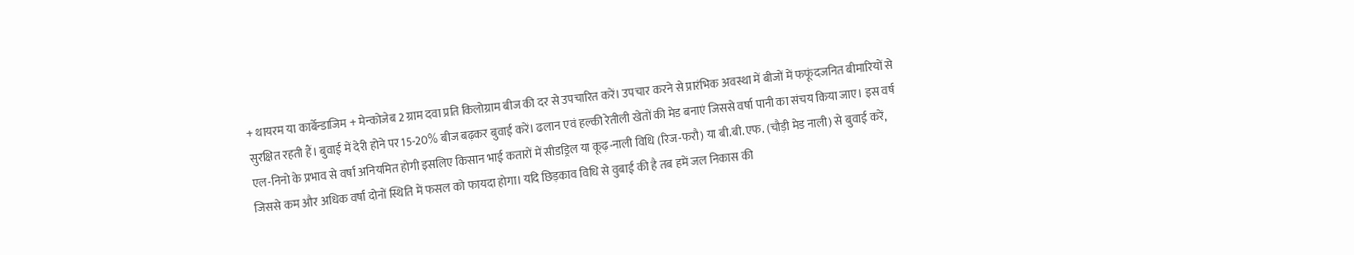+ थायरम या कार्बेन्डाजिम + मेन्कोजेब 2 ग्राम दवा प्रति किलोग्राम बीज की दर से उपचारित करें। उपचार करने से प्रारंभिक अवस्था में बीजों में फफूंदजनित बीमारियों से सुरक्षित रहती हैं। बुवाई में देरी होने पर 15-20% बीज बढ़कर बुवाई करें। ढलान एवं हल्की रेतीली खेतों की मेड बनाएं जिससे वर्षा पानी का संचय किया जाए। इस वर्ष एल-निनो के प्रभाव से वर्षा अनियमित होगी इसलिए किसान भाई कतारों में सीडड्रिल या कूढ़-नाली विधि (रिज-फरौ) या बी.बी.एफ. (चौड़ी मेड नाली) से बुवाई करें, जिससे कम और अधिक वर्षा दोनों स्थिति में फसल को फायदा होगा। यदि छिड़काव विधि से वुबाई की है तब हमें जल निकास की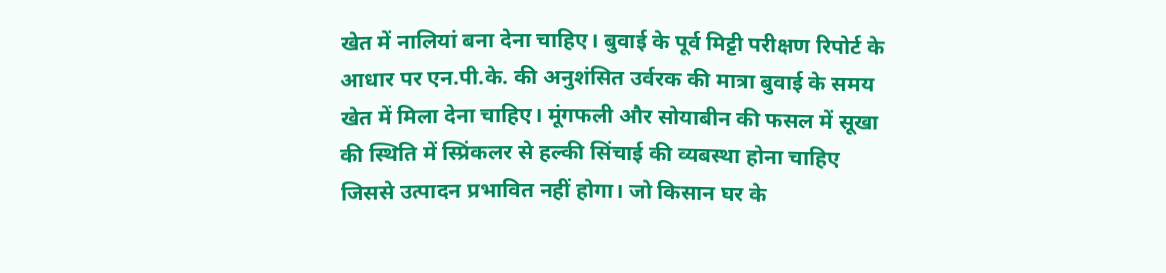खेत में नालियां बना देना चाहिए। बुवाई के पूर्व मिट्टी परीक्षण रिपोर्ट के आधार पर एन.पी.के. की अनुशंसित उर्वरक की मात्रा बुवाई के समय खेत में मिला देना चाहिए। मूंगफली और सोयाबीन की फसल में सूखा की स्थिति में स्प्रिंकलर से हल्की सिंचाई की व्यबस्था होना चाहिए जिससे उत्पादन प्रभावित नहीं होगा। जो किसान घर के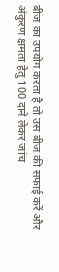बीज का उपयोग करता है तो उस बीज की सफाई करें और अंकुरण क्षमता हेतु 100 दाने लेकर जांच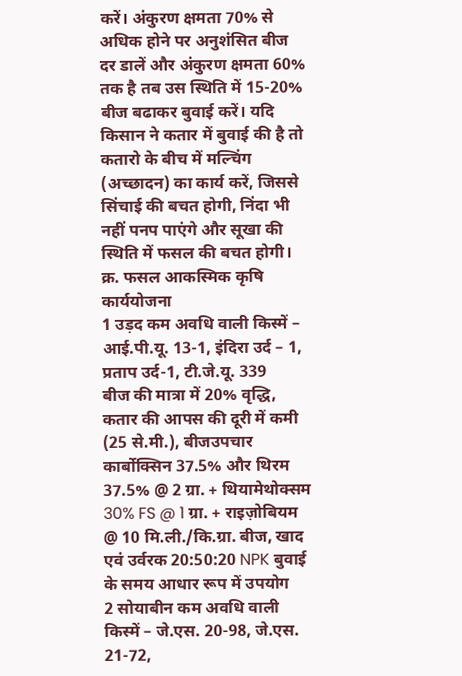करें। अंकुरण क्षमता 70% से अधिक होने पर अनुशंसित बीज दर डालें और अंकुरण क्षमता 60% तक है तब उस स्थिति में 15-20% बीज बढाकर बुवाई करें। यदि किसान ने कतार में बुवाई की है तो कतारो के बीच में मल्चिंग (अच्छादन) का कार्य करें, जिससे सिंचाई की बचत होगी, निंदा भी नहीं पनप पाएंगे और सूखा की स्थिति में फसल की बचत होगी।
क्र. फसल आकस्मिक कृषि कार्ययोजना
1 उड़द कम अवधि वाली किस्में – आई.पी.यू. 13-1, इंदिरा उर्द – 1, प्रताप उर्द-1, टी.जे.यू. 339
बीज की मात्रा में 20% वृद्धि, कतार की आपस की दूरी में कमी (25 से.मी.), बीजउपचार कार्बोक्सिन 37.5% और थिरम 37.5% @ 2 ग्रा. + थियामेथोक्सम 30% FS @ 1 ग्रा. + राइज़ोबियम @ 10 मि.ली./कि.ग्रा. बीज, खाद एवं उर्वरक 20:50:20 NPK बुवाई के समय आधार रूप में उपयोग
2 सोयाबीन कम अवधि वाली किस्में – जे.एस. 20-98, जे.एस. 21-72,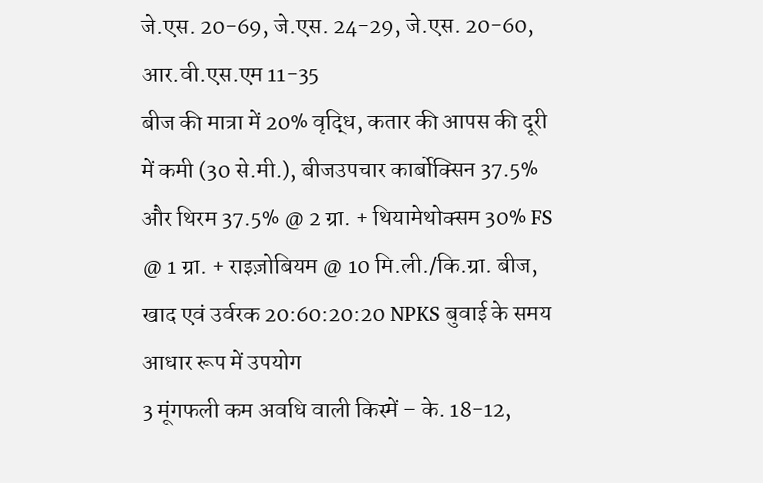जे.एस. 20-69, जे.एस. 24-29, जे.एस. 20-60, आर.वी.एस.एम 11-35
बीज की मात्रा में 20% वृद्धि, कतार की आपस की दूरी में कमी (30 से.मी.), बीजउपचार कार्बोक्सिन 37.5% और थिरम 37.5% @ 2 ग्रा. + थियामेथोक्सम 30% FS @ 1 ग्रा. + राइज़ोबियम @ 10 मि.ली./कि.ग्रा. बीज, खाद एवं उर्वरक 20:60:20:20 NPKS बुवाई के समय आधार रूप में उपयोग
3 मूंगफली कम अवधि वाली किस्में – के. 18-12,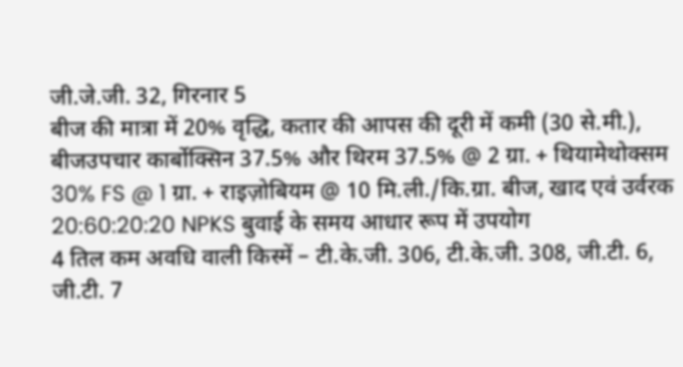जी.जे.जी. 32, गिरनार 5
बीज की मात्रा में 20% वृद्धि, कतार की आपस की दूरी में कमी (30 से.मी.), बीजउपचार कार्बोक्सिन 37.5% और थिरम 37.5% @ 2 ग्रा. + थियामेथोक्सम 30% FS @ 1 ग्रा. + राइज़ोबियम @ 10 मि.ली./कि.ग्रा. बीज, खाद एवं उर्वरक 20:60:20:20 NPKS बुवाई के समय आधार रूप में उपयोग
4 तिल कम अवधि वाली किस्में – टी.के.जी. 306, टी.के.जी. 308, जी.टी. 6, जी.टी. 7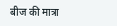बीज की मात्रा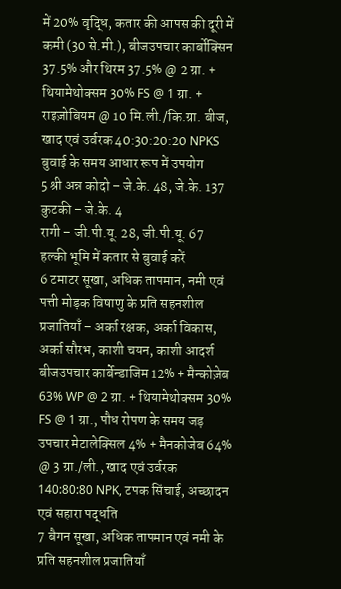में 20% वृद्धि, कतार की आपस की दूरी में कमी (30 से.मी.), बीजउपचार कार्बोक्सिन 37.5% और थिरम 37.5% @ 2 ग्रा. + थियामेथोक्सम 30% FS @ 1 ग्रा. + राइज़ोबियम @ 10 मि.ली./कि.ग्रा. बीज, खाद एवं उर्वरक 40:30:20:20 NPKS बुवाई के समय आधार रूप में उपयोग
5 श्री अन्न कोदो – जे.के. 48, जे.के. 137
कुटकी – जे.के. 4
रागी – जी.पी.यू. 28, जी.पी.यू. 67
हल्की भूमि में कतार से बुवाई करें
6 टमाटर सूखा, अधिक तापमान, नमी एवं पत्ती मोड़क विषाणु के प्रति सहनशील प्रजातियाँ – अर्का रक्षक, अर्का विकास, अर्का सौरभ, काशी चयन, काशी आदर्श
बीजउपचार कार्बेन्डाजिम 12% + मैन्कोज़ेब 63% WP @ 2 ग्रा. + थियामेथोक्सम 30% FS @ 1 ग्रा., पौध रोपण के समय जड़ उपचार मेटालेक्सिल 4% + मैनकोजेब 64% @ 3 ग्रा./ली., खाद एवं उर्वरक 140:80:80 NPK, टपक सिंचाई, अच्छादन एवं सहारा पद्धति
7 बैगन सूखा, अधिक तापमान एवं नमी के प्रति सहनशील प्रजातियाँ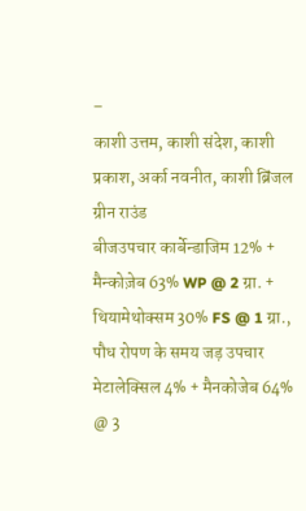–
काशी उत्तम, काशी संदेश, काशी प्रकाश, अर्का नवनीत, काशी ब्रिंजल ग्रीन राउंड
बीजउपचार कार्बेन्डाजिम 12% + मैन्कोज़ेब 63% WP @ 2 ग्रा. + थियामेथोक्सम 30% FS @ 1 ग्रा., पौध रोपण के समय जड़ उपचार मेटालेक्सिल 4% + मैनकोजेब 64% @ 3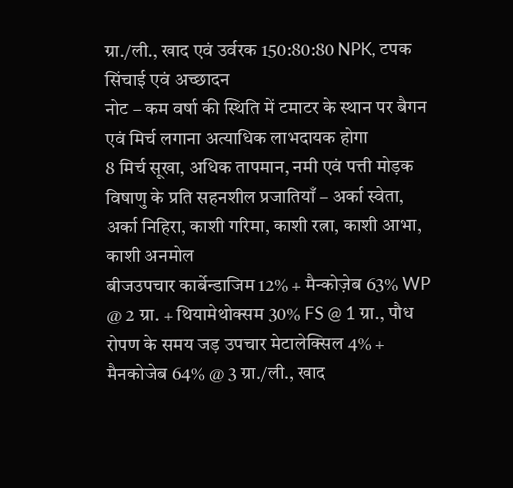ग्रा./ली., खाद एवं उर्वरक 150:80:80 NPK, टपक सिंचाई एवं अच्छादन
नोट – कम वर्षा की स्थिति में टमाटर के स्थान पर बैगन एवं मिर्च लगाना अत्याधिक लाभदायक होगा
8 मिर्च सूखा, अधिक तापमान, नमी एवं पत्ती मोड़क विषाणु के प्रति सहनशील प्रजातियाँ – अर्का स्वेता, अर्का निहिरा, काशी गरिमा, काशी रत्ना, काशी आभा, काशी अनमोल
बीजउपचार कार्बेन्डाजिम 12% + मैन्कोज़ेब 63% WP @ 2 ग्रा. + थियामेथोक्सम 30% FS @ 1 ग्रा., पौध रोपण के समय जड़ उपचार मेटालेक्सिल 4% + मैनकोजेब 64% @ 3 ग्रा./ली., खाद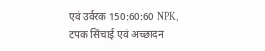एवं उर्वरक 150:60:60 NPK, टपक सिंचाई एवं अच्छादन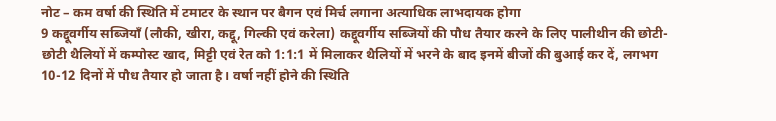नोट – कम वर्षा की स्थिति में टमाटर के स्थान पर बैगन एवं मिर्च लगाना अत्याधिक लाभदायक होगा
9 कद्दूवर्गीय सब्जियाँ (लौकी, खीरा, कद्दू, गिल्की एवं करेला) कद्दूवर्गीय सब्जियों की पौध तैयार करने के लिए पालीथीन की छोटी-छोटी थैलियों में कम्पोस्ट खाद, मिट्टी एवं रेत को 1:1:1 में मिलाकर थैलियों में भरने के बाद इनमें बीजों की बुआई कर दें, लगभग 10-12 दिनों में पौध तैयार हो जाता है। वर्षा नहीं होने की स्थिति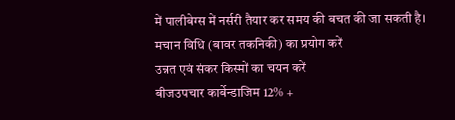में पालीबेग्स में नर्सरी तैयार कर समय की बचत की जा सकती है।
मचान विधि (बावर तकनिकी) का प्रयोग करें
उन्नत एवं संकर किस्मों का चयन करें
बीजउपचार कार्बेन्डाजिम 12% +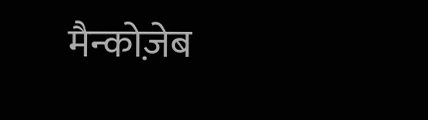मैन्कोज़ेब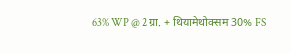63% WP @ 2 ग्रा. + थियामेथोक्सम 30% FS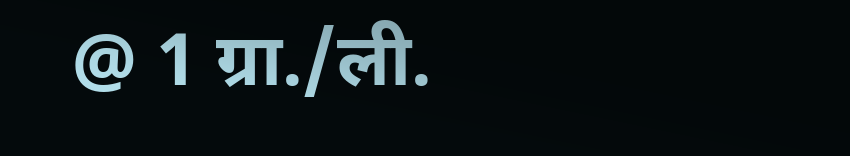@ 1 ग्रा./ली.